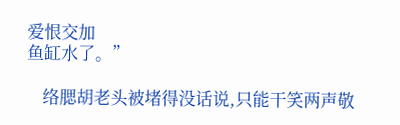爱恨交加
鱼缸水了。”

    络腮胡老头被堵得没话说,只能干笑两声敬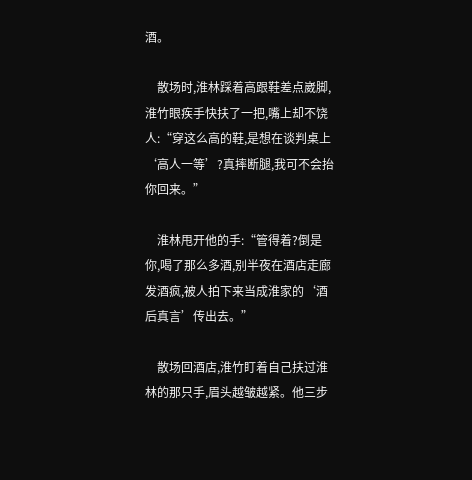酒。

    散场时,淮林踩着高跟鞋差点崴脚,淮竹眼疾手快扶了一把,嘴上却不饶人:“穿这么高的鞋,是想在谈判桌上‘高人一等’?真摔断腿,我可不会抬你回来。”

    淮林甩开他的手:“管得着?倒是你,喝了那么多酒,别半夜在酒店走廊发酒疯,被人拍下来当成淮家的‘酒后真言’传出去。”

    散场回酒店,淮竹盯着自己扶过淮林的那只手,眉头越皱越紧。他三步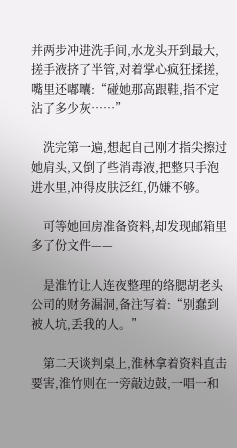并两步冲进洗手间,水龙头开到最大,搓手液挤了半管,对着掌心疯狂揉搓,嘴里还嘟囔:“碰她那高跟鞋,指不定沾了多少灰……”

    洗完第一遍,想起自己刚才指尖擦过她肩头,又倒了些消毒液,把整只手泡进水里,冲得皮肤泛红,仍嫌不够。

    可等她回房准备资料,却发现邮箱里多了份文件——

    是淮竹让人连夜整理的络腮胡老头公司的财务漏洞,备注写着:“别蠢到被人坑,丢我的人。”

    第二天谈判桌上,淮林拿着资料直击要害,淮竹则在一旁敲边鼓,一唱一和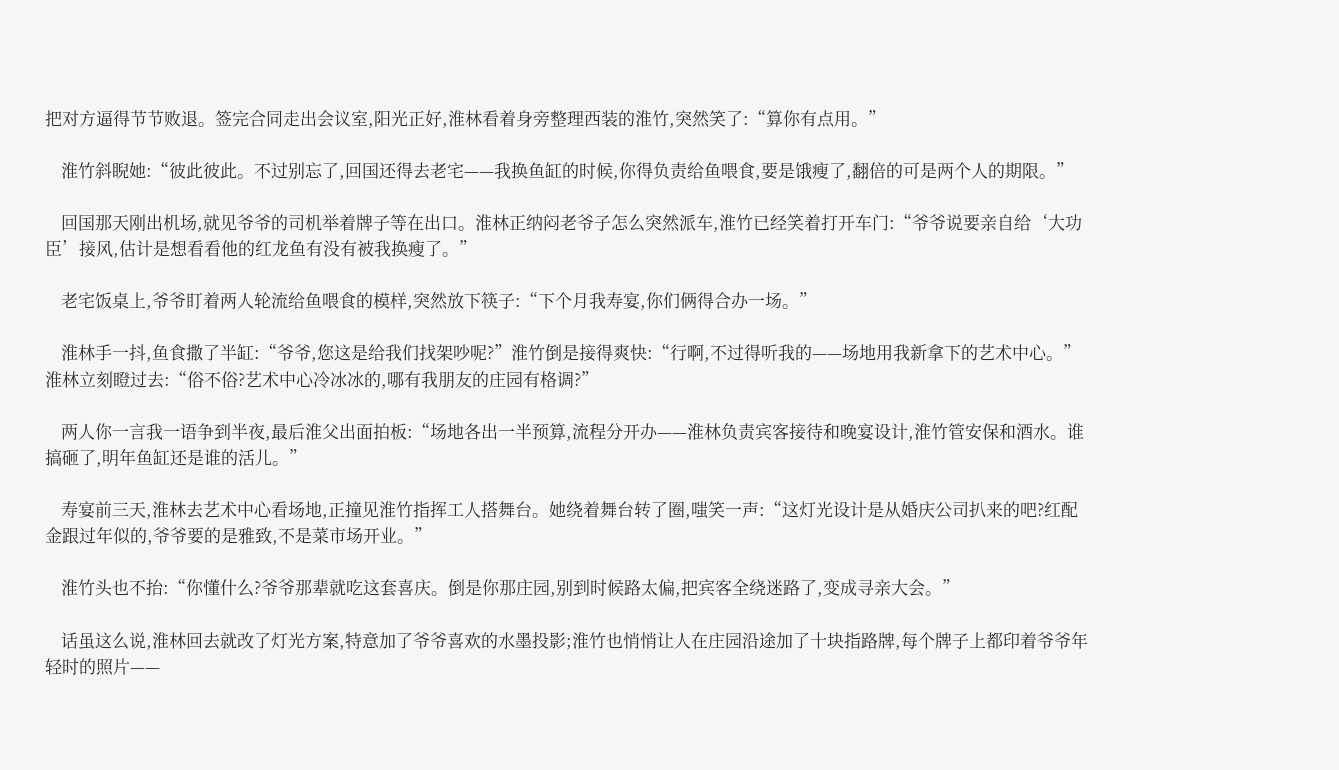把对方逼得节节败退。签完合同走出会议室,阳光正好,淮林看着身旁整理西装的淮竹,突然笑了:“算你有点用。”

    淮竹斜睨她:“彼此彼此。不过别忘了,回国还得去老宅——我换鱼缸的时候,你得负责给鱼喂食,要是饿瘦了,翻倍的可是两个人的期限。”

    回国那天刚出机场,就见爷爷的司机举着牌子等在出口。淮林正纳闷老爷子怎么突然派车,淮竹已经笑着打开车门:“爷爷说要亲自给‘大功臣’接风,估计是想看看他的红龙鱼有没有被我换瘦了。”

    老宅饭桌上,爷爷盯着两人轮流给鱼喂食的模样,突然放下筷子:“下个月我寿宴,你们俩得合办一场。”

    淮林手一抖,鱼食撒了半缸:“爷爷,您这是给我们找架吵呢?”淮竹倒是接得爽快:“行啊,不过得听我的——场地用我新拿下的艺术中心。”淮林立刻瞪过去:“俗不俗?艺术中心冷冰冰的,哪有我朋友的庄园有格调?”

    两人你一言我一语争到半夜,最后淮父出面拍板:“场地各出一半预算,流程分开办——淮林负责宾客接待和晚宴设计,淮竹管安保和酒水。谁搞砸了,明年鱼缸还是谁的活儿。”

    寿宴前三天,淮林去艺术中心看场地,正撞见淮竹指挥工人搭舞台。她绕着舞台转了圈,嗤笑一声:“这灯光设计是从婚庆公司扒来的吧?红配金跟过年似的,爷爷要的是雅致,不是菜市场开业。”

    淮竹头也不抬:“你懂什么?爷爷那辈就吃这套喜庆。倒是你那庄园,别到时候路太偏,把宾客全绕迷路了,变成寻亲大会。”

    话虽这么说,淮林回去就改了灯光方案,特意加了爷爷喜欢的水墨投影;淮竹也悄悄让人在庄园沿途加了十块指路牌,每个牌子上都印着爷爷年轻时的照片——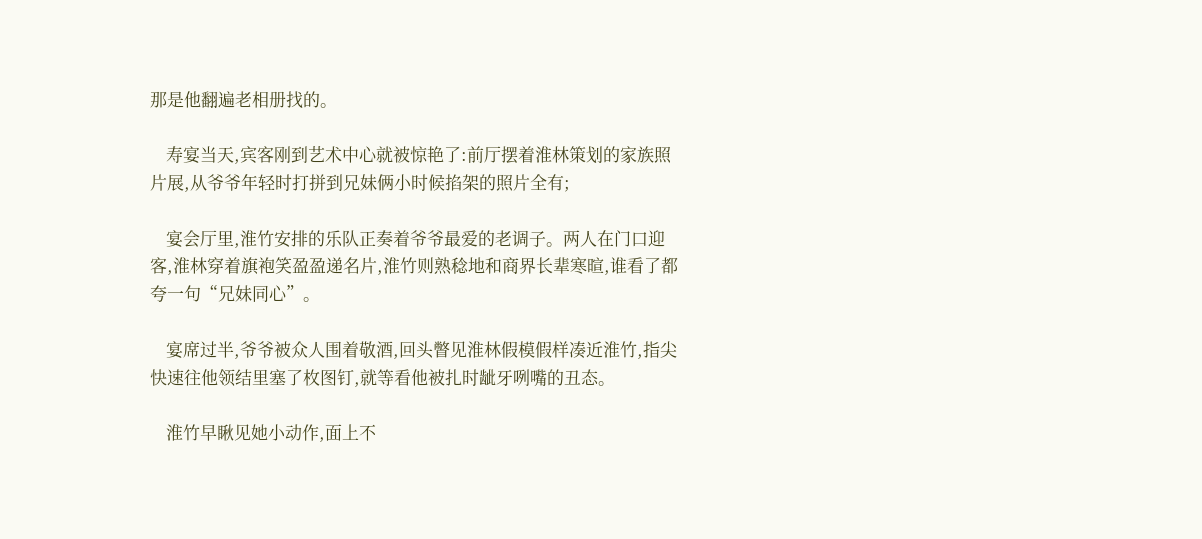那是他翻遍老相册找的。

    寿宴当天,宾客刚到艺术中心就被惊艳了:前厅摆着淮林策划的家族照片展,从爷爷年轻时打拼到兄妹俩小时候掐架的照片全有;

    宴会厅里,淮竹安排的乐队正奏着爷爷最爱的老调子。两人在门口迎客,淮林穿着旗袍笑盈盈递名片,淮竹则熟稔地和商界长辈寒暄,谁看了都夸一句“兄妹同心”。

    宴席过半,爷爷被众人围着敬酒,回头瞥见淮林假模假样凑近淮竹,指尖快速往他领结里塞了枚图钉,就等看他被扎时龇牙咧嘴的丑态。

    淮竹早瞅见她小动作,面上不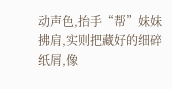动声色,抬手“帮”妹妹拂肩,实则把藏好的细碎纸屑,像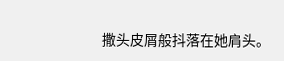撒头皮屑般抖落在她肩头。